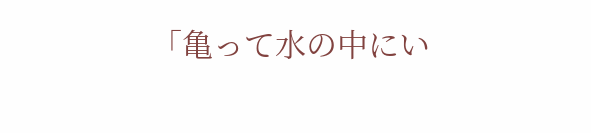「亀って水の中にい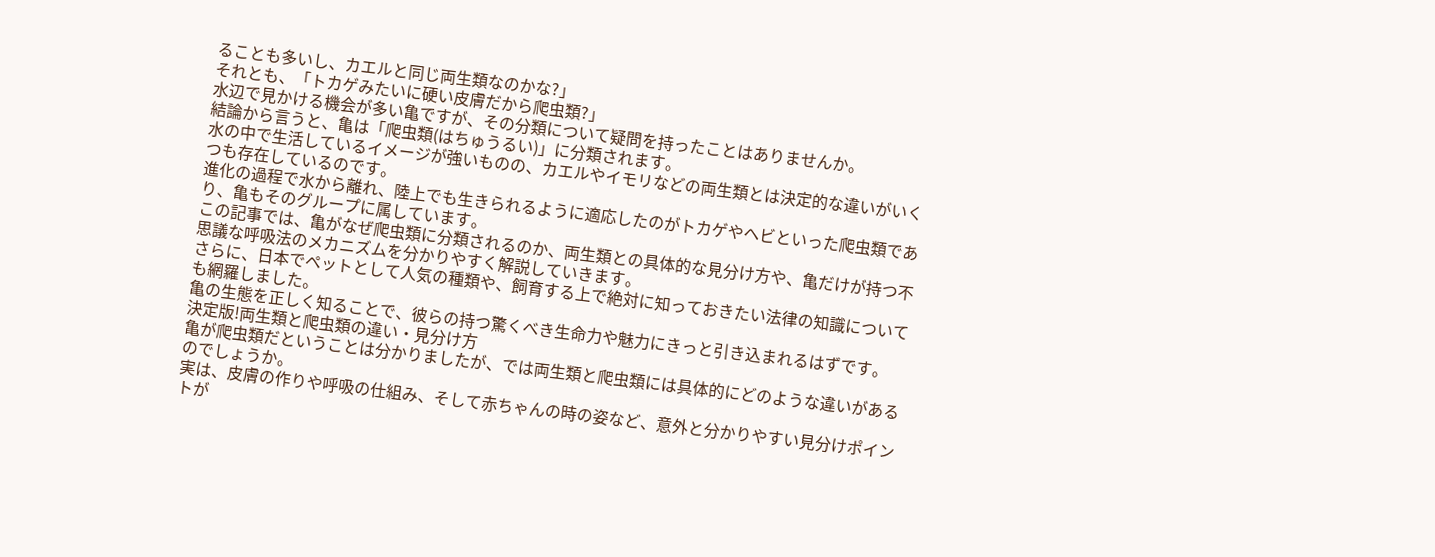ることも多いし、カエルと同じ両生類なのかな?」
それとも、「トカゲみたいに硬い皮膚だから爬虫類?」
水辺で見かける機会が多い亀ですが、その分類について疑問を持ったことはありませんか。
結論から言うと、亀は「爬虫類(はちゅうるい)」に分類されます。
水の中で生活しているイメージが強いものの、カエルやイモリなどの両生類とは決定的な違いがいくつも存在しているのです。
進化の過程で水から離れ、陸上でも生きられるように適応したのがトカゲやヘビといった爬虫類であり、亀もそのグループに属しています。
この記事では、亀がなぜ爬虫類に分類されるのか、両生類との具体的な見分け方や、亀だけが持つ不思議な呼吸法のメカニズムを分かりやすく解説していきます。
さらに、日本でペットとして人気の種類や、飼育する上で絶対に知っておきたい法律の知識についても網羅しました。
亀の生態を正しく知ることで、彼らの持つ驚くべき生命力や魅力にきっと引き込まれるはずです。
決定版!両生類と爬虫類の違い・見分け方
亀が爬虫類だということは分かりましたが、では両生類と爬虫類には具体的にどのような違いがあるのでしょうか。
実は、皮膚の作りや呼吸の仕組み、そして赤ちゃんの時の姿など、意外と分かりやすい見分けポイントが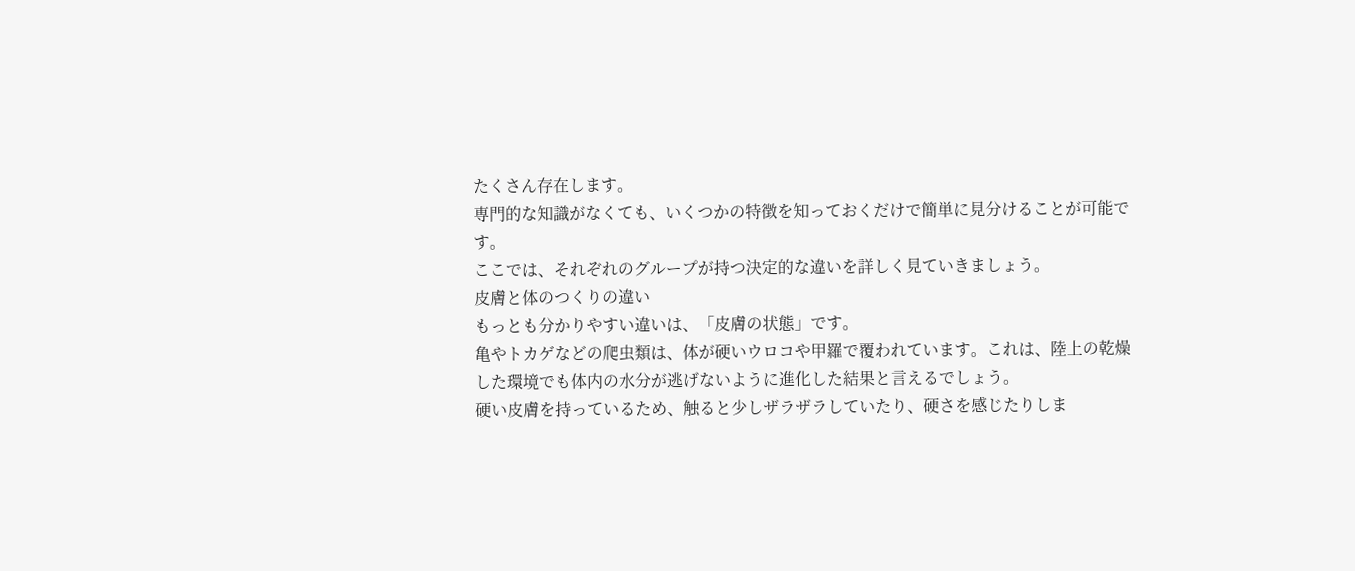たくさん存在します。
専門的な知識がなくても、いくつかの特徴を知っておくだけで簡単に見分けることが可能です。
ここでは、それぞれのグループが持つ決定的な違いを詳しく見ていきましょう。
皮膚と体のつくりの違い
もっとも分かりやすい違いは、「皮膚の状態」です。
亀やトカゲなどの爬虫類は、体が硬いウロコや甲羅で覆われています。これは、陸上の乾燥した環境でも体内の水分が逃げないように進化した結果と言えるでしょう。
硬い皮膚を持っているため、触ると少しザラザラしていたり、硬さを感じたりしま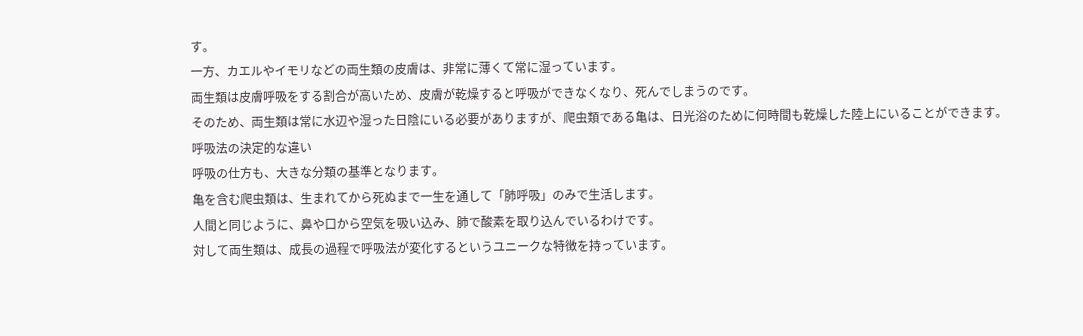す。
一方、カエルやイモリなどの両生類の皮膚は、非常に薄くて常に湿っています。
両生類は皮膚呼吸をする割合が高いため、皮膚が乾燥すると呼吸ができなくなり、死んでしまうのです。
そのため、両生類は常に水辺や湿った日陰にいる必要がありますが、爬虫類である亀は、日光浴のために何時間も乾燥した陸上にいることができます。
呼吸法の決定的な違い
呼吸の仕方も、大きな分類の基準となります。
亀を含む爬虫類は、生まれてから死ぬまで一生を通して「肺呼吸」のみで生活します。
人間と同じように、鼻や口から空気を吸い込み、肺で酸素を取り込んでいるわけです。
対して両生類は、成長の過程で呼吸法が変化するというユニークな特徴を持っています。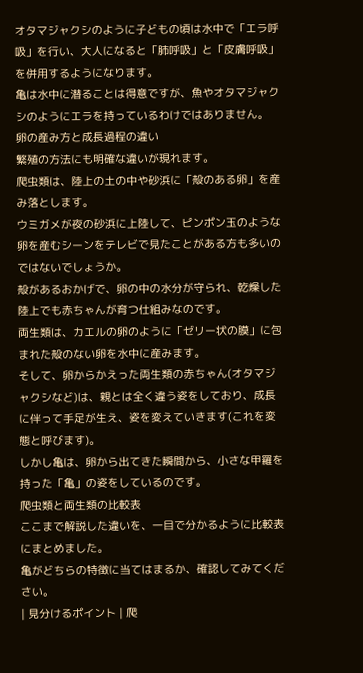オタマジャクシのように子どもの頃は水中で「エラ呼吸」を行い、大人になると「肺呼吸」と「皮膚呼吸」を併用するようになります。
亀は水中に潜ることは得意ですが、魚やオタマジャクシのようにエラを持っているわけではありません。
卵の産み方と成長過程の違い
繁殖の方法にも明確な違いが現れます。
爬虫類は、陸上の土の中や砂浜に「殻のある卵」を産み落とします。
ウミガメが夜の砂浜に上陸して、ピンポン玉のような卵を産むシーンをテレビで見たことがある方も多いのではないでしょうか。
殻があるおかげで、卵の中の水分が守られ、乾燥した陸上でも赤ちゃんが育つ仕組みなのです。
両生類は、カエルの卵のように「ゼリー状の膜」に包まれた殻のない卵を水中に産みます。
そして、卵からかえった両生類の赤ちゃん(オタマジャクシなど)は、親とは全く違う姿をしており、成長に伴って手足が生え、姿を変えていきます(これを変態と呼びます)。
しかし亀は、卵から出てきた瞬間から、小さな甲羅を持った「亀」の姿をしているのです。
爬虫類と両生類の比較表
ここまで解説した違いを、一目で分かるように比較表にまとめました。
亀がどちらの特徴に当てはまるか、確認してみてください。
| 見分けるポイント | 爬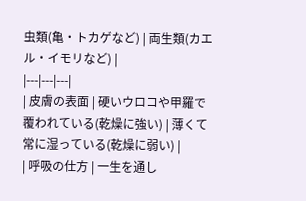虫類(亀・トカゲなど) | 両生類(カエル・イモリなど) |
|---|---|---|
| 皮膚の表面 | 硬いウロコや甲羅で覆われている(乾燥に強い) | 薄くて常に湿っている(乾燥に弱い) |
| 呼吸の仕方 | 一生を通し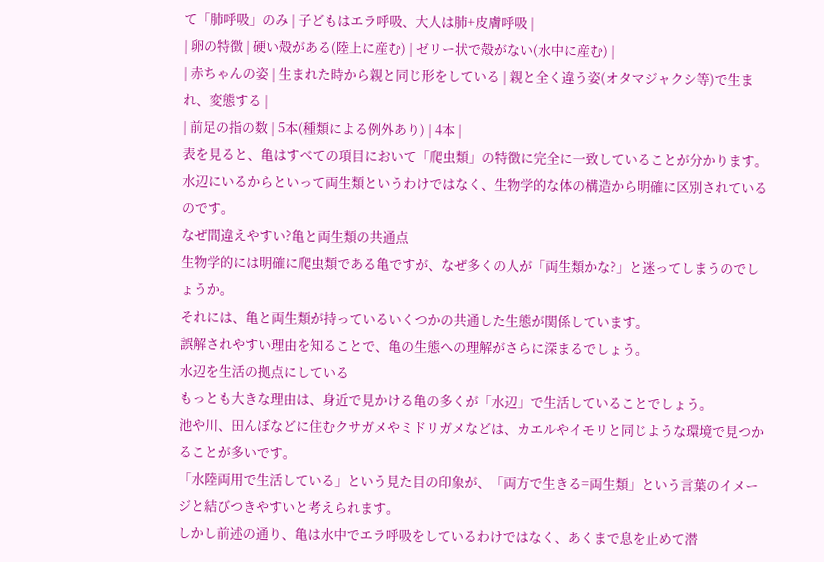て「肺呼吸」のみ | 子どもはエラ呼吸、大人は肺+皮膚呼吸 |
| 卵の特徴 | 硬い殻がある(陸上に産む) | ゼリー状で殻がない(水中に産む) |
| 赤ちゃんの姿 | 生まれた時から親と同じ形をしている | 親と全く違う姿(オタマジャクシ等)で生まれ、変態する |
| 前足の指の数 | 5本(種類による例外あり) | 4本 |
表を見ると、亀はすべての項目において「爬虫類」の特徴に完全に一致していることが分かります。
水辺にいるからといって両生類というわけではなく、生物学的な体の構造から明確に区別されているのです。
なぜ間違えやすい?亀と両生類の共通点
生物学的には明確に爬虫類である亀ですが、なぜ多くの人が「両生類かな?」と迷ってしまうのでしょうか。
それには、亀と両生類が持っているいくつかの共通した生態が関係しています。
誤解されやすい理由を知ることで、亀の生態への理解がさらに深まるでしょう。
水辺を生活の拠点にしている
もっとも大きな理由は、身近で見かける亀の多くが「水辺」で生活していることでしょう。
池や川、田んぼなどに住むクサガメやミドリガメなどは、カエルやイモリと同じような環境で見つかることが多いです。
「水陸両用で生活している」という見た目の印象が、「両方で生きる=両生類」という言葉のイメージと結びつきやすいと考えられます。
しかし前述の通り、亀は水中でエラ呼吸をしているわけではなく、あくまで息を止めて潜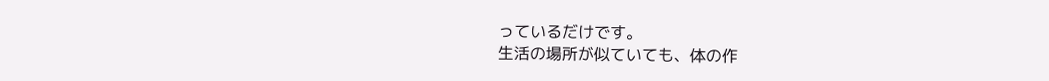っているだけです。
生活の場所が似ていても、体の作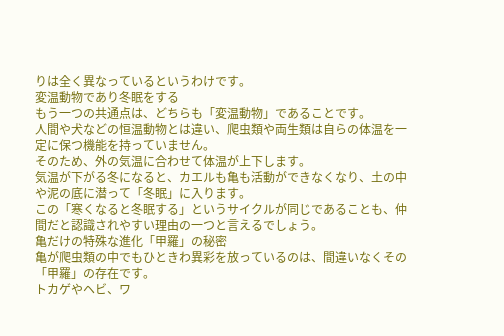りは全く異なっているというわけです。
変温動物であり冬眠をする
もう一つの共通点は、どちらも「変温動物」であることです。
人間や犬などの恒温動物とは違い、爬虫類や両生類は自らの体温を一定に保つ機能を持っていません。
そのため、外の気温に合わせて体温が上下します。
気温が下がる冬になると、カエルも亀も活動ができなくなり、土の中や泥の底に潜って「冬眠」に入ります。
この「寒くなると冬眠する」というサイクルが同じであることも、仲間だと認識されやすい理由の一つと言えるでしょう。
亀だけの特殊な進化「甲羅」の秘密
亀が爬虫類の中でもひときわ異彩を放っているのは、間違いなくその「甲羅」の存在です。
トカゲやヘビ、ワ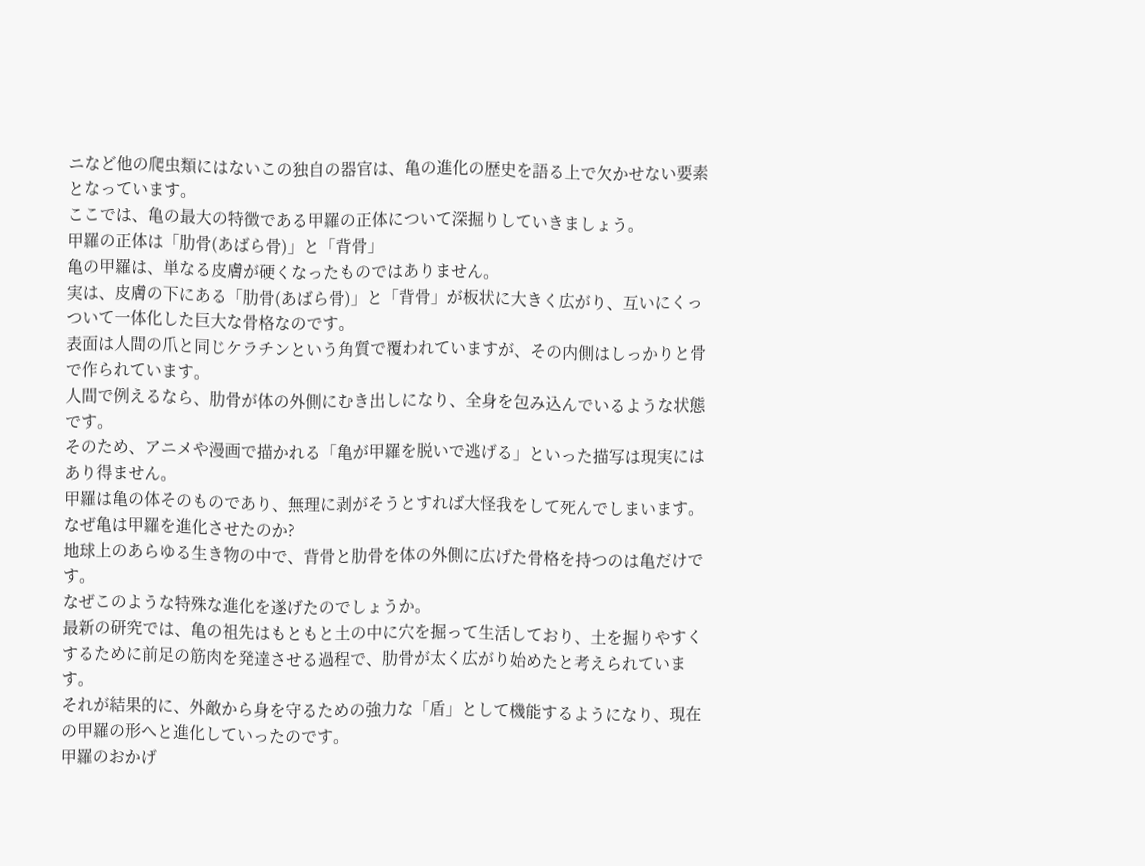ニなど他の爬虫類にはないこの独自の器官は、亀の進化の歴史を語る上で欠かせない要素となっています。
ここでは、亀の最大の特徴である甲羅の正体について深掘りしていきましょう。
甲羅の正体は「肋骨(あばら骨)」と「背骨」
亀の甲羅は、単なる皮膚が硬くなったものではありません。
実は、皮膚の下にある「肋骨(あばら骨)」と「背骨」が板状に大きく広がり、互いにくっついて一体化した巨大な骨格なのです。
表面は人間の爪と同じケラチンという角質で覆われていますが、その内側はしっかりと骨で作られています。
人間で例えるなら、肋骨が体の外側にむき出しになり、全身を包み込んでいるような状態です。
そのため、アニメや漫画で描かれる「亀が甲羅を脱いで逃げる」といった描写は現実にはあり得ません。
甲羅は亀の体そのものであり、無理に剥がそうとすれば大怪我をして死んでしまいます。
なぜ亀は甲羅を進化させたのか?
地球上のあらゆる生き物の中で、背骨と肋骨を体の外側に広げた骨格を持つのは亀だけです。
なぜこのような特殊な進化を遂げたのでしょうか。
最新の研究では、亀の祖先はもともと土の中に穴を掘って生活しており、土を掘りやすくするために前足の筋肉を発達させる過程で、肋骨が太く広がり始めたと考えられています。
それが結果的に、外敵から身を守るための強力な「盾」として機能するようになり、現在の甲羅の形へと進化していったのです。
甲羅のおかげ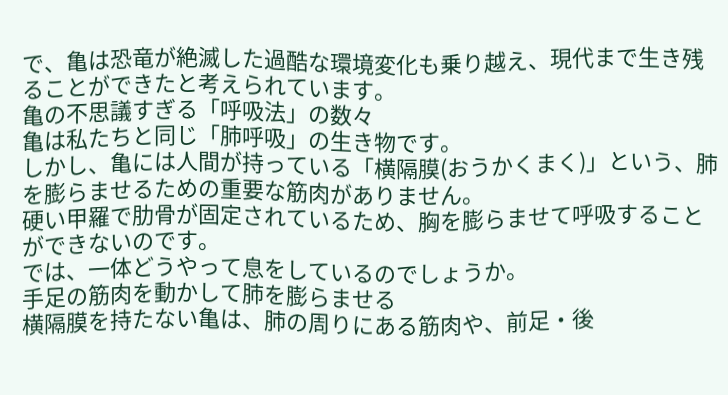で、亀は恐竜が絶滅した過酷な環境変化も乗り越え、現代まで生き残ることができたと考えられています。
亀の不思議すぎる「呼吸法」の数々
亀は私たちと同じ「肺呼吸」の生き物です。
しかし、亀には人間が持っている「横隔膜(おうかくまく)」という、肺を膨らませるための重要な筋肉がありません。
硬い甲羅で肋骨が固定されているため、胸を膨らませて呼吸することができないのです。
では、一体どうやって息をしているのでしょうか。
手足の筋肉を動かして肺を膨らませる
横隔膜を持たない亀は、肺の周りにある筋肉や、前足・後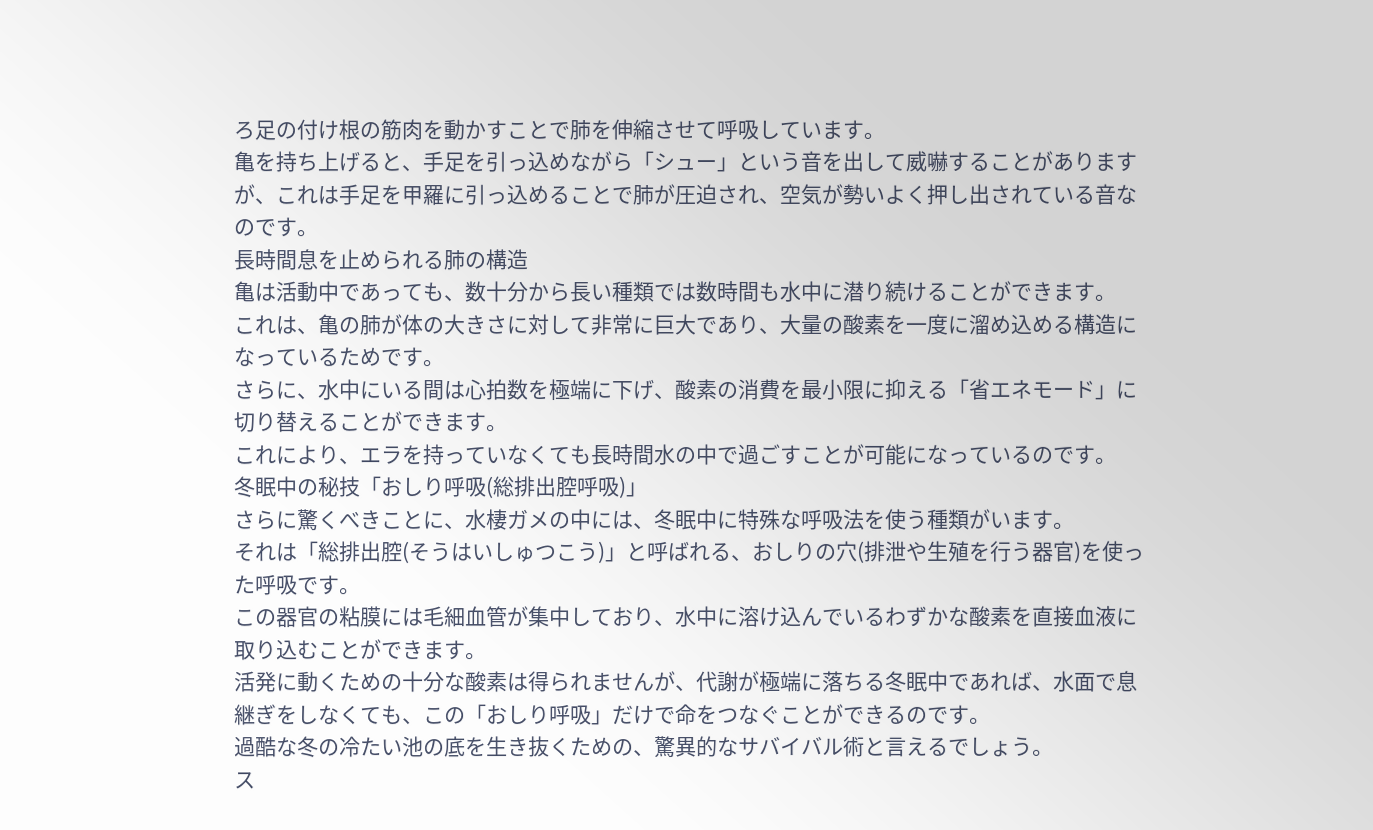ろ足の付け根の筋肉を動かすことで肺を伸縮させて呼吸しています。
亀を持ち上げると、手足を引っ込めながら「シュー」という音を出して威嚇することがありますが、これは手足を甲羅に引っ込めることで肺が圧迫され、空気が勢いよく押し出されている音なのです。
長時間息を止められる肺の構造
亀は活動中であっても、数十分から長い種類では数時間も水中に潜り続けることができます。
これは、亀の肺が体の大きさに対して非常に巨大であり、大量の酸素を一度に溜め込める構造になっているためです。
さらに、水中にいる間は心拍数を極端に下げ、酸素の消費を最小限に抑える「省エネモード」に切り替えることができます。
これにより、エラを持っていなくても長時間水の中で過ごすことが可能になっているのです。
冬眠中の秘技「おしり呼吸(総排出腔呼吸)」
さらに驚くべきことに、水棲ガメの中には、冬眠中に特殊な呼吸法を使う種類がいます。
それは「総排出腔(そうはいしゅつこう)」と呼ばれる、おしりの穴(排泄や生殖を行う器官)を使った呼吸です。
この器官の粘膜には毛細血管が集中しており、水中に溶け込んでいるわずかな酸素を直接血液に取り込むことができます。
活発に動くための十分な酸素は得られませんが、代謝が極端に落ちる冬眠中であれば、水面で息継ぎをしなくても、この「おしり呼吸」だけで命をつなぐことができるのです。
過酷な冬の冷たい池の底を生き抜くための、驚異的なサバイバル術と言えるでしょう。
ス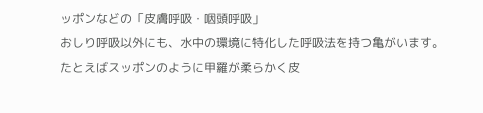ッポンなどの「皮膚呼吸・咽頭呼吸」
おしり呼吸以外にも、水中の環境に特化した呼吸法を持つ亀がいます。
たとえばスッポンのように甲羅が柔らかく皮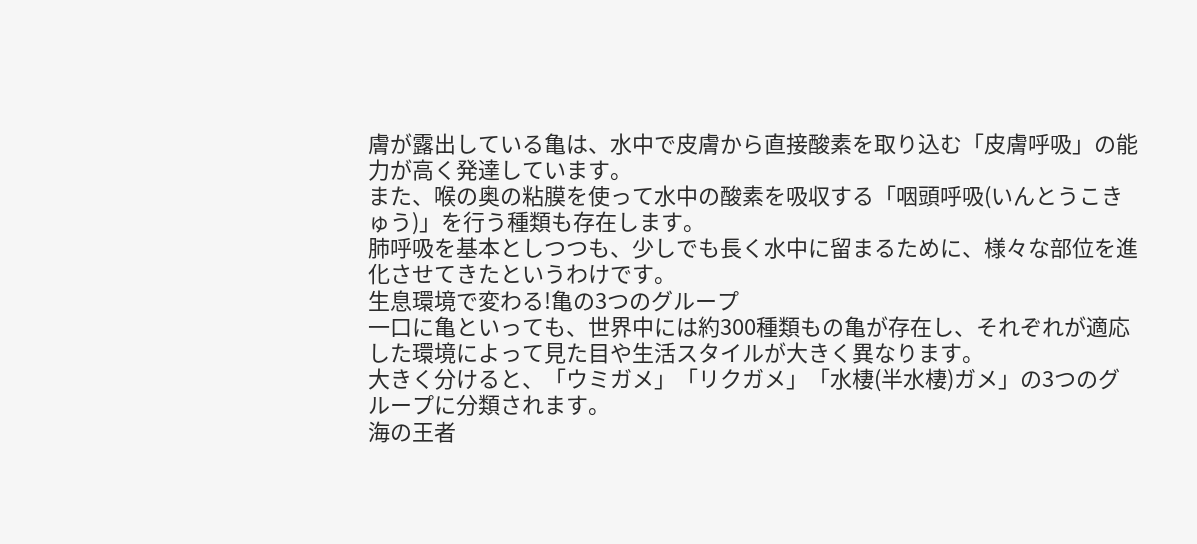膚が露出している亀は、水中で皮膚から直接酸素を取り込む「皮膚呼吸」の能力が高く発達しています。
また、喉の奥の粘膜を使って水中の酸素を吸収する「咽頭呼吸(いんとうこきゅう)」を行う種類も存在します。
肺呼吸を基本としつつも、少しでも長く水中に留まるために、様々な部位を進化させてきたというわけです。
生息環境で変わる!亀の3つのグループ
一口に亀といっても、世界中には約300種類もの亀が存在し、それぞれが適応した環境によって見た目や生活スタイルが大きく異なります。
大きく分けると、「ウミガメ」「リクガメ」「水棲(半水棲)ガメ」の3つのグループに分類されます。
海の王者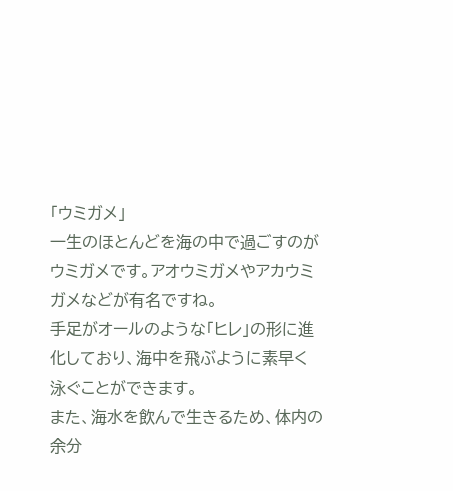「ウミガメ」
一生のほとんどを海の中で過ごすのがウミガメです。アオウミガメやアカウミガメなどが有名ですね。
手足がオールのような「ヒレ」の形に進化しており、海中を飛ぶように素早く泳ぐことができます。
また、海水を飲んで生きるため、体内の余分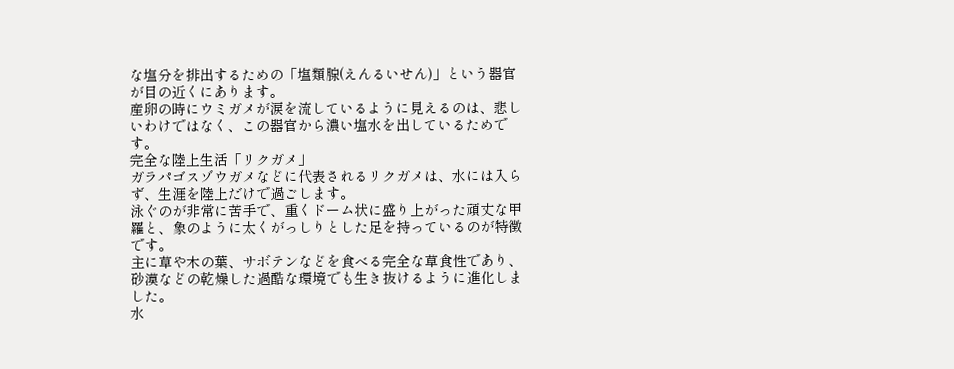な塩分を排出するための「塩類腺(えんるいせん)」という器官が目の近くにあります。
産卵の時にウミガメが涙を流しているように見えるのは、悲しいわけではなく、この器官から濃い塩水を出しているためです。
完全な陸上生活「リクガメ」
ガラパゴスゾウガメなどに代表されるリクガメは、水には入らず、生涯を陸上だけで過ごします。
泳ぐのが非常に苦手で、重くドーム状に盛り上がった頑丈な甲羅と、象のように太くがっしりとした足を持っているのが特徴です。
主に草や木の葉、サボテンなどを食べる完全な草食性であり、砂漠などの乾燥した過酷な環境でも生き抜けるように進化しました。
水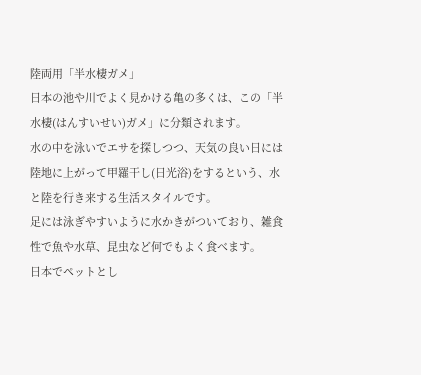陸両用「半水棲ガメ」
日本の池や川でよく見かける亀の多くは、この「半水棲(はんすいせい)ガメ」に分類されます。
水の中を泳いでエサを探しつつ、天気の良い日には陸地に上がって甲羅干し(日光浴)をするという、水と陸を行き来する生活スタイルです。
足には泳ぎやすいように水かきがついており、雑食性で魚や水草、昆虫など何でもよく食べます。
日本でペットとし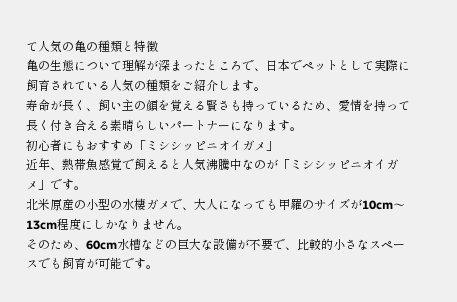て人気の亀の種類と特徴
亀の生態について理解が深まったところで、日本でペットとして実際に飼育されている人気の種類をご紹介します。
寿命が長く、飼い主の顔を覚える賢さも持っているため、愛情を持って長く付き合える素晴らしいパートナーになります。
初心者にもおすすめ「ミシシッピニオイガメ」
近年、熱帯魚感覚で飼えると人気沸騰中なのが「ミシシッピニオイガメ」です。
北米原産の小型の水棲ガメで、大人になっても甲羅のサイズが10cm〜13cm程度にしかなりません。
そのため、60cm水槽などの巨大な設備が不要で、比較的小さなスペースでも飼育が可能です。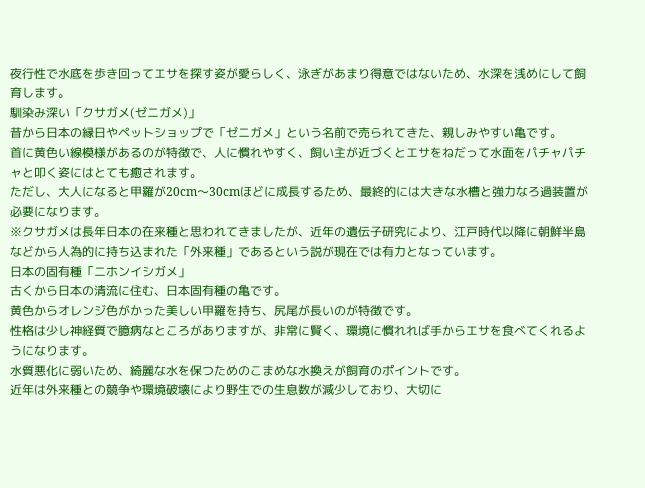夜行性で水底を歩き回ってエサを探す姿が愛らしく、泳ぎがあまり得意ではないため、水深を浅めにして飼育します。
馴染み深い「クサガメ(ゼニガメ)」
昔から日本の縁日やペットショップで「ゼニガメ」という名前で売られてきた、親しみやすい亀です。
首に黄色い線模様があるのが特徴で、人に慣れやすく、飼い主が近づくとエサをねだって水面をパチャパチャと叩く姿にはとても癒されます。
ただし、大人になると甲羅が20cm〜30cmほどに成長するため、最終的には大きな水槽と強力なろ過装置が必要になります。
※クサガメは長年日本の在来種と思われてきましたが、近年の遺伝子研究により、江戸時代以降に朝鮮半島などから人為的に持ち込まれた「外来種」であるという説が現在では有力となっています。
日本の固有種「ニホンイシガメ」
古くから日本の清流に住む、日本固有種の亀です。
黄色からオレンジ色がかった美しい甲羅を持ち、尻尾が長いのが特徴です。
性格は少し神経質で臆病なところがありますが、非常に賢く、環境に慣れれば手からエサを食べてくれるようになります。
水質悪化に弱いため、綺麗な水を保つためのこまめな水換えが飼育のポイントです。
近年は外来種との競争や環境破壊により野生での生息数が減少しており、大切に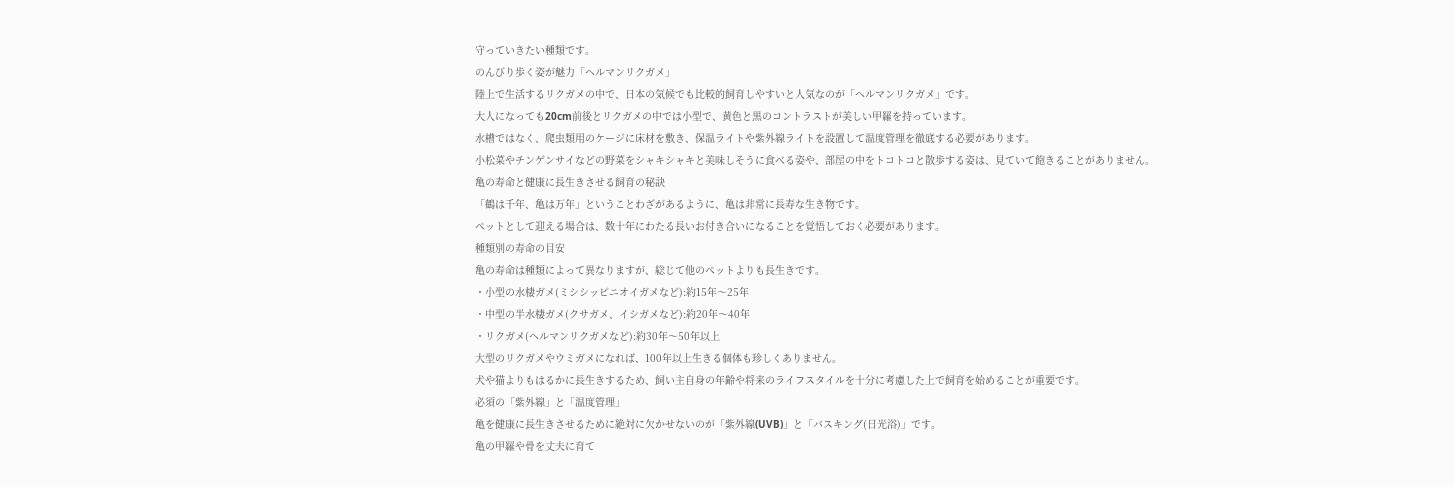守っていきたい種類です。
のんびり歩く姿が魅力「ヘルマンリクガメ」
陸上で生活するリクガメの中で、日本の気候でも比較的飼育しやすいと人気なのが「ヘルマンリクガメ」です。
大人になっても20cm前後とリクガメの中では小型で、黄色と黒のコントラストが美しい甲羅を持っています。
水槽ではなく、爬虫類用のケージに床材を敷き、保温ライトや紫外線ライトを設置して温度管理を徹底する必要があります。
小松菜やチンゲンサイなどの野菜をシャキシャキと美味しそうに食べる姿や、部屋の中をトコトコと散歩する姿は、見ていて飽きることがありません。
亀の寿命と健康に長生きさせる飼育の秘訣
「鶴は千年、亀は万年」ということわざがあるように、亀は非常に長寿な生き物です。
ペットとして迎える場合は、数十年にわたる長いお付き合いになることを覚悟しておく必要があります。
種類別の寿命の目安
亀の寿命は種類によって異なりますが、総じて他のペットよりも長生きです。
・小型の水棲ガメ(ミシシッピニオイガメなど):約15年〜25年
・中型の半水棲ガメ(クサガメ、イシガメなど):約20年〜40年
・リクガメ(ヘルマンリクガメなど):約30年〜50年以上
大型のリクガメやウミガメになれば、100年以上生きる個体も珍しくありません。
犬や猫よりもはるかに長生きするため、飼い主自身の年齢や将来のライフスタイルを十分に考慮した上で飼育を始めることが重要です。
必須の「紫外線」と「温度管理」
亀を健康に長生きさせるために絶対に欠かせないのが「紫外線(UVB)」と「バスキング(日光浴)」です。
亀の甲羅や骨を丈夫に育て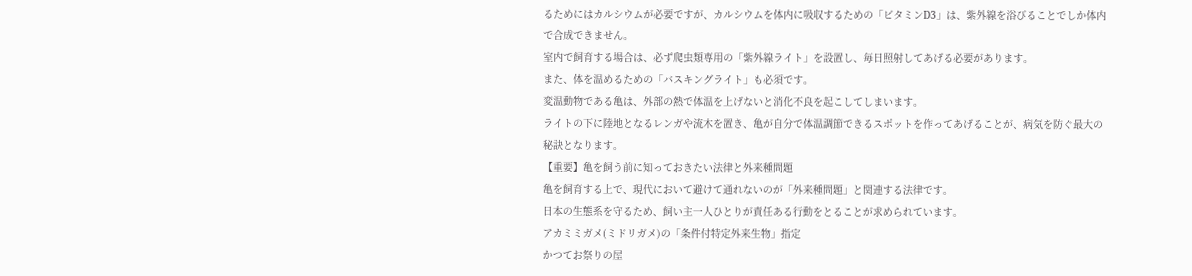るためにはカルシウムが必要ですが、カルシウムを体内に吸収するための「ビタミンD3」は、紫外線を浴びることでしか体内で合成できません。
室内で飼育する場合は、必ず爬虫類専用の「紫外線ライト」を設置し、毎日照射してあげる必要があります。
また、体を温めるための「バスキングライト」も必須です。
変温動物である亀は、外部の熱で体温を上げないと消化不良を起こしてしまいます。
ライトの下に陸地となるレンガや流木を置き、亀が自分で体温調節できるスポットを作ってあげることが、病気を防ぐ最大の秘訣となります。
【重要】亀を飼う前に知っておきたい法律と外来種問題
亀を飼育する上で、現代において避けて通れないのが「外来種問題」と関連する法律です。
日本の生態系を守るため、飼い主一人ひとりが責任ある行動をとることが求められています。
アカミミガメ(ミドリガメ)の「条件付特定外来生物」指定
かつてお祭りの屋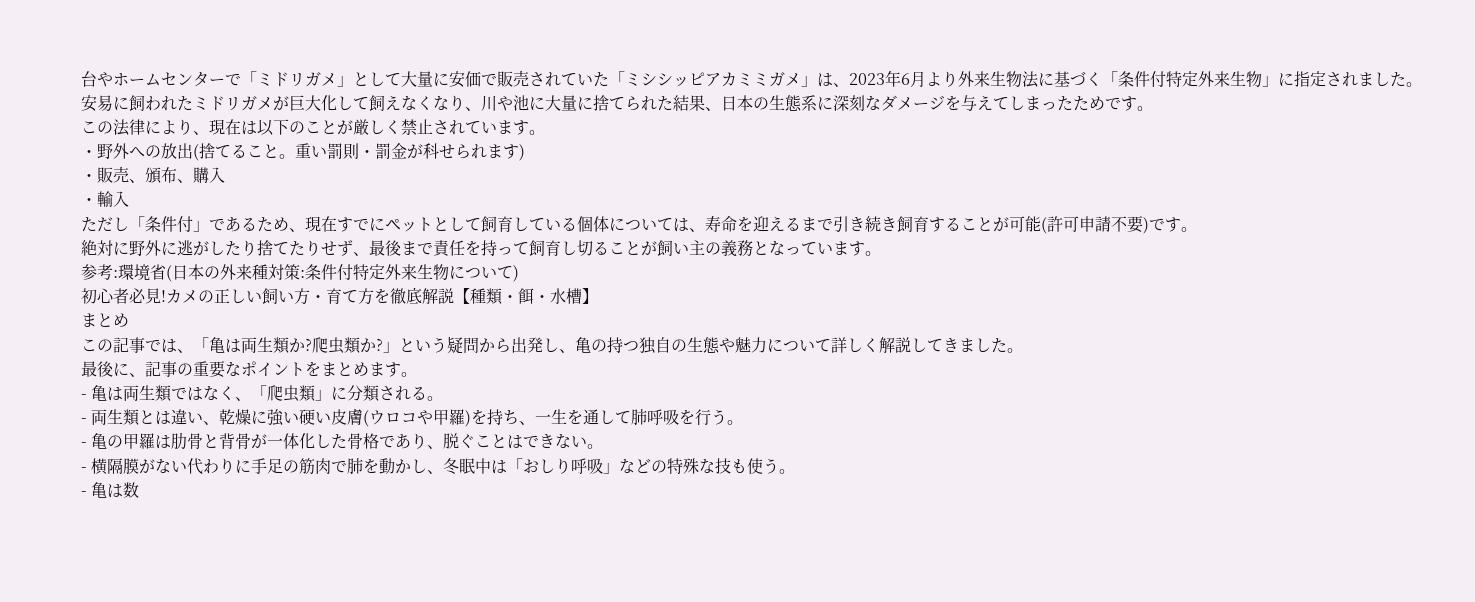台やホームセンターで「ミドリガメ」として大量に安価で販売されていた「ミシシッピアカミミガメ」は、2023年6月より外来生物法に基づく「条件付特定外来生物」に指定されました。
安易に飼われたミドリガメが巨大化して飼えなくなり、川や池に大量に捨てられた結果、日本の生態系に深刻なダメージを与えてしまったためです。
この法律により、現在は以下のことが厳しく禁止されています。
・野外への放出(捨てること。重い罰則・罰金が科せられます)
・販売、頒布、購入
・輸入
ただし「条件付」であるため、現在すでにペットとして飼育している個体については、寿命を迎えるまで引き続き飼育することが可能(許可申請不要)です。
絶対に野外に逃がしたり捨てたりせず、最後まで責任を持って飼育し切ることが飼い主の義務となっています。
参考:環境省(日本の外来種対策:条件付特定外来生物について)
初心者必見!カメの正しい飼い方・育て方を徹底解説【種類・餌・水槽】
まとめ
この記事では、「亀は両生類か?爬虫類か?」という疑問から出発し、亀の持つ独自の生態や魅力について詳しく解説してきました。
最後に、記事の重要なポイントをまとめます。
- 亀は両生類ではなく、「爬虫類」に分類される。
- 両生類とは違い、乾燥に強い硬い皮膚(ウロコや甲羅)を持ち、一生を通して肺呼吸を行う。
- 亀の甲羅は肋骨と背骨が一体化した骨格であり、脱ぐことはできない。
- 横隔膜がない代わりに手足の筋肉で肺を動かし、冬眠中は「おしり呼吸」などの特殊な技も使う。
- 亀は数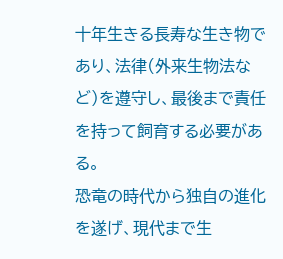十年生きる長寿な生き物であり、法律(外来生物法など)を遵守し、最後まで責任を持って飼育する必要がある。
恐竜の時代から独自の進化を遂げ、現代まで生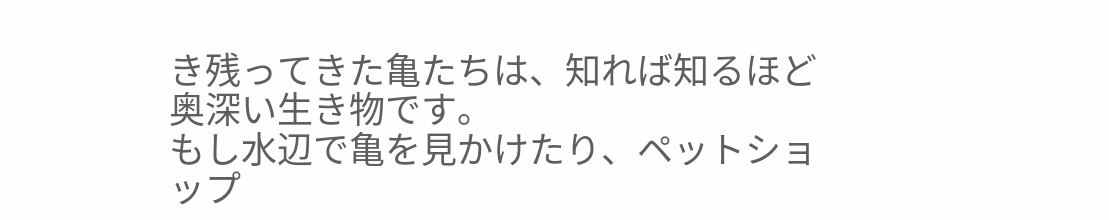き残ってきた亀たちは、知れば知るほど奥深い生き物です。
もし水辺で亀を見かけたり、ペットショップ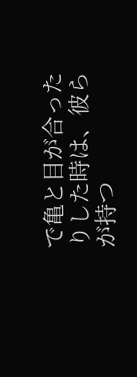で亀と目が合ったりした時は、彼らが持つ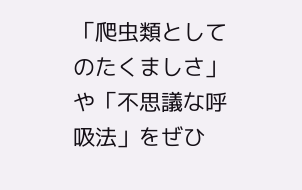「爬虫類としてのたくましさ」や「不思議な呼吸法」をぜひ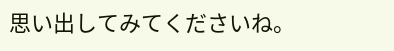思い出してみてくださいね。